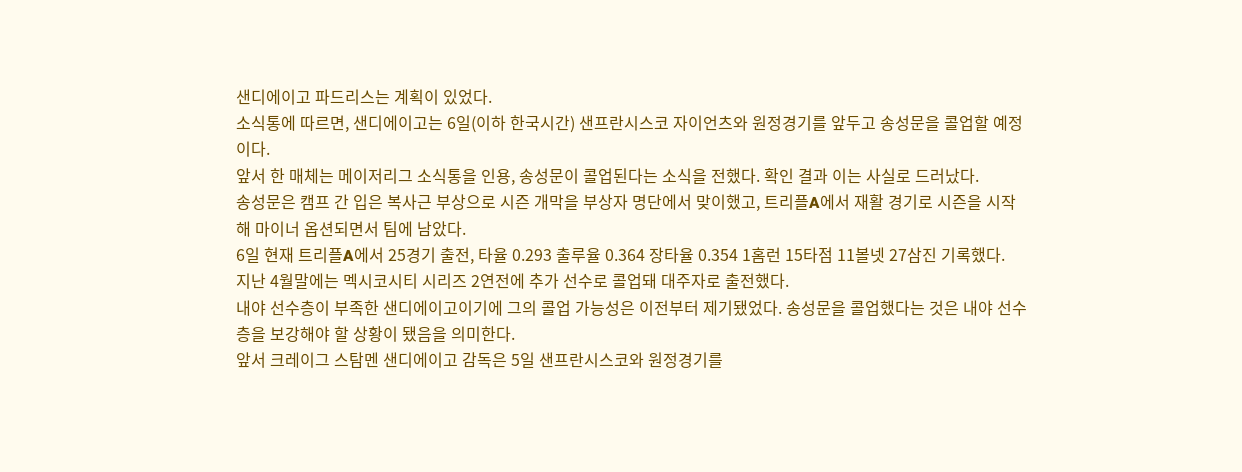샌디에이고 파드리스는 계획이 있었다.
소식통에 따르면, 샌디에이고는 6일(이하 한국시간) 샌프란시스코 자이언츠와 원정경기를 앞두고 송성문을 콜업할 예정이다.
앞서 한 매체는 메이저리그 소식통을 인용, 송성문이 콜업된다는 소식을 전했다. 확인 결과 이는 사실로 드러났다.
송성문은 캠프 간 입은 복사근 부상으로 시즌 개막을 부상자 명단에서 맞이했고, 트리플A에서 재활 경기로 시즌을 시작해 마이너 옵션되면서 팀에 남았다.
6일 현재 트리플A에서 25경기 출전, 타율 0.293 출루율 0.364 장타율 0.354 1홈런 15타점 11볼넷 27삼진 기록했다.
지난 4월말에는 멕시코시티 시리즈 2연전에 추가 선수로 콜업돼 대주자로 출전했다.
내야 선수층이 부족한 샌디에이고이기에 그의 콜업 가능성은 이전부터 제기됐었다. 송성문을 콜업했다는 것은 내야 선수층을 보강해야 할 상황이 됐음을 의미한다.
앞서 크레이그 스탐멘 샌디에이고 감독은 5일 샌프란시스코와 원정경기를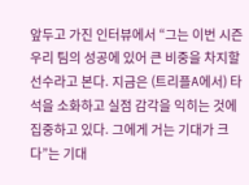앞두고 가진 인터뷰에서 “그는 이번 시즌 우리 팀의 성공에 있어 큰 비중을 차지할 선수라고 본다. 지금은 (트리플A에서) 타석을 소화하고 실점 감각을 익히는 것에 집중하고 있다. 그에게 거는 기대가 크다”는 기대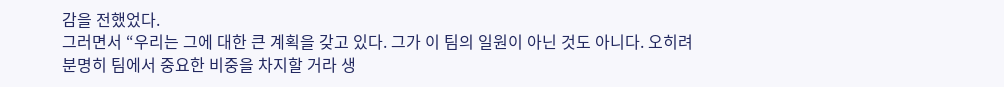감을 전했었다.
그러면서 “우리는 그에 대한 큰 계획을 갖고 있다. 그가 이 팀의 일원이 아닌 것도 아니다. 오히려 분명히 팀에서 중요한 비중을 차지할 거라 생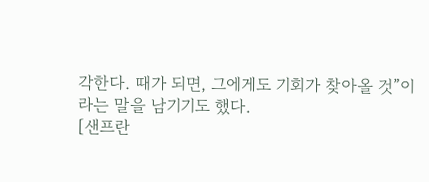각한다. 때가 되면, 그에게도 기회가 찾아올 것”이라는 말을 남기기도 했다.
[샌프란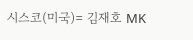시스코(미국)= 김재호 MK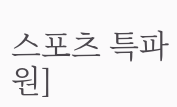스포츠 특파원]